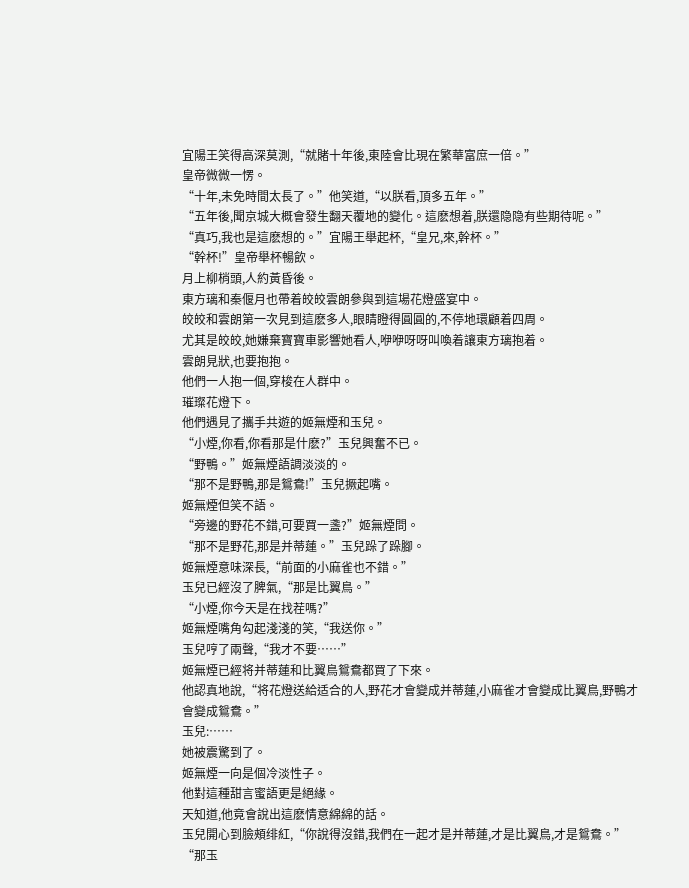宜陽王笑得高深莫測,“就賭十年後,東陸會比現在繁華富庶一倍。”
皇帝微微一愣。
“十年,未免時間太長了。”他笑道,“以朕看,頂多五年。”
“五年後,聞京城大概會發生翻天覆地的變化。這麽想着,朕還隐隐有些期待呢。”
“真巧,我也是這麽想的。”宜陽王舉起杯,“皇兄,來,幹杯。”
“幹杯!”皇帝舉杯暢飲。
月上柳梢頭,人約黃昏後。
東方璃和秦偃月也帶着皎皎雲朗參與到這場花燈盛宴中。
皎皎和雲朗第一次見到這麽多人,眼睛瞪得圓圓的,不停地環顧着四周。
尤其是皎皎,她嫌棄寶寶車影響她看人,咿咿呀呀叫喚着讓東方璃抱着。
雲朗見狀,也要抱抱。
他們一人抱一個,穿梭在人群中。
璀璨花燈下。
他們遇見了攜手共遊的姬無煙和玉兒。
“小煙,你看,你看那是什麽?”玉兒興奮不已。
“野鴨。”姬無煙語調淡淡的。
“那不是野鴨,那是鴛鴦!”玉兒撅起嘴。
姬無煙但笑不語。
“旁邊的野花不錯,可要買一盞?”姬無煙問。
“那不是野花,那是并蒂蓮。”玉兒跺了跺腳。
姬無煙意味深長,“前面的小麻雀也不錯。”
玉兒已經沒了脾氣,“那是比翼鳥。”
“小煙,你今天是在找茬嗎?”
姬無煙嘴角勾起淺淺的笑,“我送你。”
玉兒哼了兩聲,“我才不要……”
姬無煙已經将并蒂蓮和比翼鳥鴛鴦都買了下來。
他認真地說,“将花燈送給适合的人,野花才會變成并蒂蓮,小麻雀才會變成比翼鳥,野鴨才會變成鴛鴦。”
玉兒:……
她被震驚到了。
姬無煙一向是個冷淡性子。
他對這種甜言蜜語更是絕緣。
天知道,他竟會說出這麽情意綿綿的話。
玉兒開心到臉頰绯紅,“你說得沒錯,我們在一起才是并蒂蓮,才是比翼鳥,才是鴛鴦。”
“那玉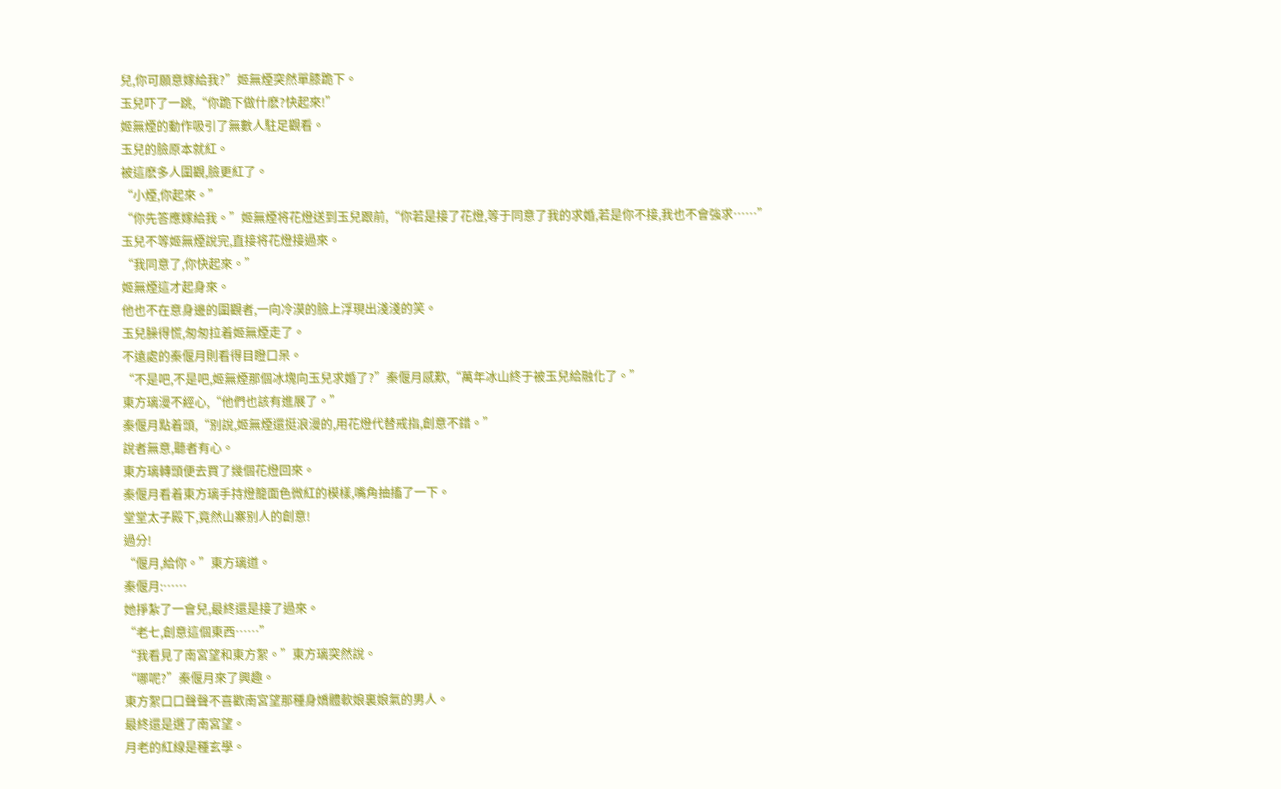兒,你可願意嫁給我?”姬無煙突然單膝跪下。
玉兒吓了一跳,“你跪下做什麽?快起來!”
姬無煙的動作吸引了無數人駐足觀看。
玉兒的臉原本就紅。
被這麽多人圍觀,臉更紅了。
“小煙,你起來。”
“你先答應嫁給我。”姬無煙将花燈送到玉兒跟前,“你若是接了花燈,等于同意了我的求婚,若是你不接,我也不會強求……”
玉兒不等姬無煙說完,直接将花燈接過來。
“我同意了,你快起來。”
姬無煙這才起身來。
他也不在意身邊的圍觀者,一向冷漠的臉上浮現出淺淺的笑。
玉兒臊得慌,匆匆拉着姬無煙走了。
不遠處的秦偃月則看得目瞪口呆。
“不是吧,不是吧,姬無煙那個冰塊向玉兒求婚了?”秦偃月感歎,“萬年冰山終于被玉兒給融化了。”
東方璃漫不經心,“他們也該有進展了。”
秦偃月點着頭,“别說,姬無煙還挺浪漫的,用花燈代替戒指,創意不錯。”
說者無意,聽者有心。
東方璃轉頭便去買了幾個花燈回來。
秦偃月看着東方璃手持燈籠面色微紅的模樣,嘴角抽搐了一下。
堂堂太子殿下,竟然山寨别人的創意!
過分!
“偃月,給你。”東方璃道。
秦偃月:……
她掙紮了一會兒,最終還是接了過來。
“老七,創意這個東西……”
“我看見了南宮望和東方絮。”東方璃突然說。
“哪呢?”秦偃月來了興趣。
東方絮口口聲聲不喜歡南宮望那種身嬌體軟娘裏娘氣的男人。
最終還是選了南宮望。
月老的紅線是種玄學。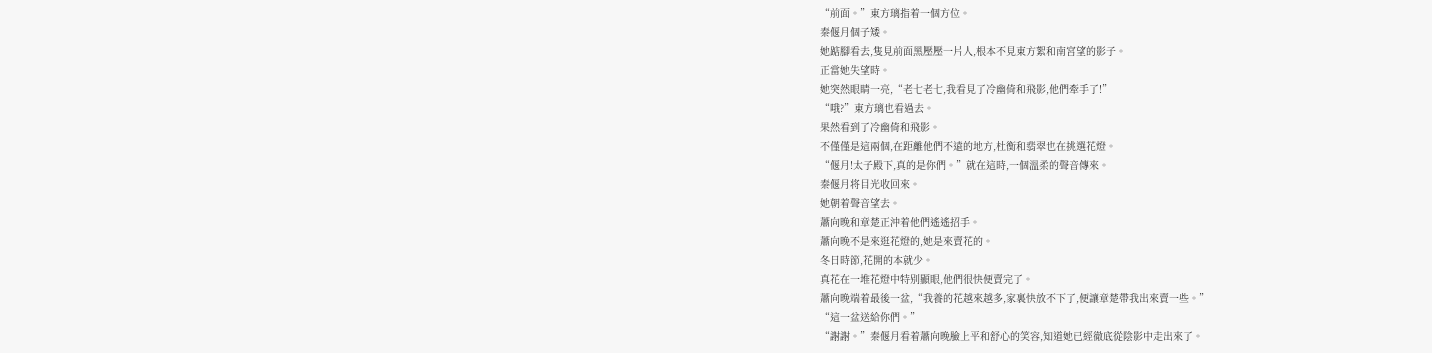“前面。”東方璃指着一個方位。
秦偃月個子矮。
她踮腳看去,隻見前面黑壓壓一片人,根本不見東方絮和南宮望的影子。
正當她失望時。
她突然眼睛一亮,“老七老七,我看見了冷幽倚和飛影,他們牽手了!”
“哦?”東方璃也看過去。
果然看到了冷幽倚和飛影。
不僅僅是這兩個,在距離他們不遠的地方,杜衡和翡翠也在挑選花燈。
“偃月!太子殿下,真的是你們。”就在這時,一個溫柔的聲音傳來。
秦偃月将目光收回來。
她朝着聲音望去。
蕭向晚和章楚正沖着他們遙遙招手。
蕭向晚不是來逛花燈的,她是來賣花的。
冬日時節,花開的本就少。
真花在一堆花燈中特别顯眼,他們很快便賣完了。
蕭向晚端着最後一盆,“我養的花越來越多,家裏快放不下了,便讓章楚帶我出來賣一些。”
“這一盆送給你們。”
“謝謝。”秦偃月看着蕭向晚臉上平和舒心的笑容,知道她已經徹底從陰影中走出來了。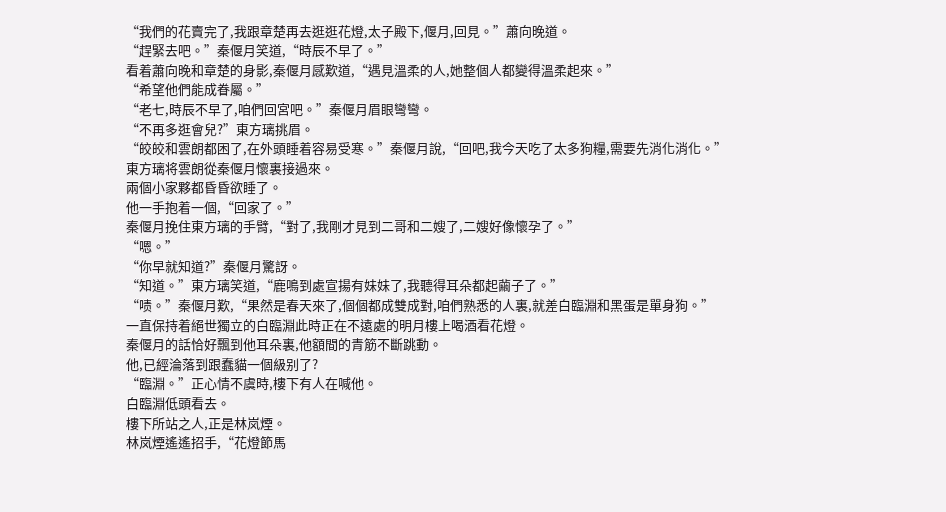“我們的花賣完了,我跟章楚再去逛逛花燈,太子殿下,偃月,回見。”蕭向晚道。
“趕緊去吧。”秦偃月笑道,“時辰不早了。”
看着蕭向晚和章楚的身影,秦偃月感歎道,“遇見溫柔的人,她整個人都變得溫柔起來。”
“希望他們能成眷屬。”
“老七,時辰不早了,咱們回宮吧。”秦偃月眉眼彎彎。
“不再多逛會兒?”東方璃挑眉。
“皎皎和雲朗都困了,在外頭睡着容易受寒。”秦偃月說,“回吧,我今天吃了太多狗糧,需要先消化消化。”
東方璃将雲朗從秦偃月懷裏接過來。
兩個小家夥都昏昏欲睡了。
他一手抱着一個,“回家了。”
秦偃月挽住東方璃的手臂,“對了,我剛才見到二哥和二嫂了,二嫂好像懷孕了。”
“嗯。”
“你早就知道?”秦偃月驚訝。
“知道。”東方璃笑道,“鹿鳴到處宣揚有妹妹了,我聽得耳朵都起繭子了。”
“啧。”秦偃月歎,“果然是春天來了,個個都成雙成對,咱們熟悉的人裏,就差白臨淵和黑蛋是單身狗。”
一直保持着絕世獨立的白臨淵此時正在不遠處的明月樓上喝酒看花燈。
秦偃月的話恰好飄到他耳朵裏,他額間的青筋不斷跳動。
他,已經淪落到跟蠢貓一個級别了?
“臨淵。”正心情不虞時,樓下有人在喊他。
白臨淵低頭看去。
樓下所站之人,正是林岚煙。
林岚煙遙遙招手,“花燈節馬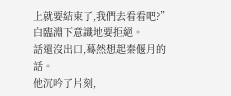上就要結束了,我們去看看吧?”
白臨淵下意識地要拒絕。
話還沒出口,蓦然想起秦偃月的話。
他沉吟了片刻,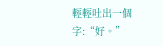輕輕吐出一個字:“好。”